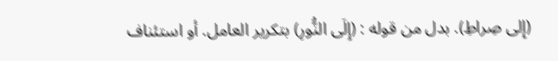(إِلى صِراطِ). بدل من قوله : (إِلَى النُّورِ) بتكرير العامل. أو استئناف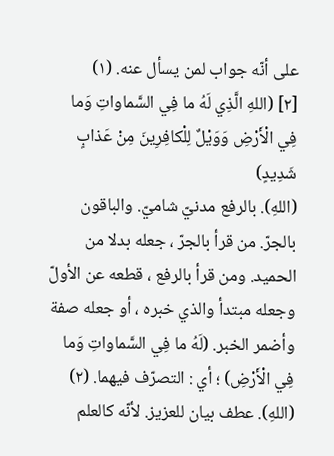على أنّه جواب لمن يسأل عنه. (١)
[٢] (اللهِ الَّذِي لَهُ ما فِي السَّماواتِ وَما فِي الْأَرْضِ وَوَيْلٌ لِلْكافِرِينَ مِنْ عَذابٍ شَدِيدٍ)
(اللهِ). بالرفع مدنيّ شاميّ. والباقون بالجرّ. من قرأ بالجرّ ، جعله بدلا من الحميد. ومن قرأ بالرفع ، قطعه عن الأولّ وجعله مبتدأ والذي خبره ، أو جعله صفة وأضمر الخبر. (لَهُ ما فِي السَّماواتِ وَما فِي الْأَرْضِ) ؛ أي : التصرّف فيهما. (٢)
(اللهِ). عطف بيان للعزيز. لأنّه كالعلم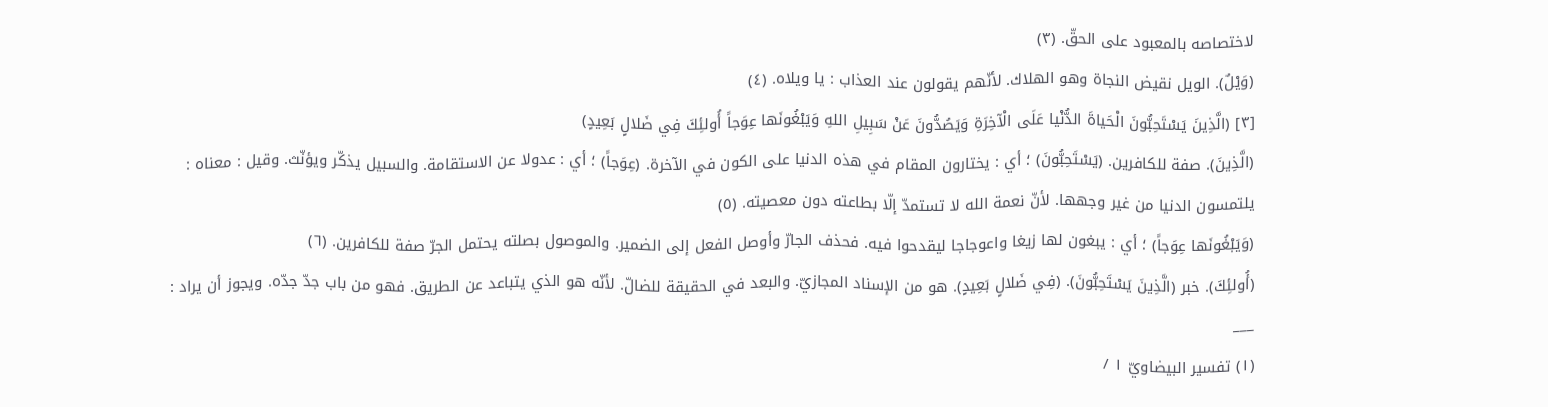لاختصاصه بالمعبود على الحقّ. (٣)
(وَيْلٌ). الويل نقيض النجاة وهو الهلاك. لأنّهم يقولون عند العذاب : يا ويلاه. (٤)
[٣] (الَّذِينَ يَسْتَحِبُّونَ الْحَياةَ الدُّنْيا عَلَى الْآخِرَةِ وَيَصُدُّونَ عَنْ سَبِيلِ اللهِ وَيَبْغُونَها عِوَجاً أُولئِكَ فِي ضَلالٍ بَعِيدٍ)
(الَّذِينَ). صفة للكافرين. (يَسْتَحِبُّونَ) ؛ أي : يختارون المقام في هذه الدنيا على الكون في الآخرة. (عِوَجاً) ؛ أي : عدولا عن الاستقامة. والسبيل يذكّر ويؤنّث. وقيل : معناه : يلتمسون الدنيا من غير وجهها. لأنّ نعمة الله لا تستمدّ إلّا بطاعته دون معصيته. (٥)
(وَيَبْغُونَها عِوَجاً) ؛ أي : يبغون لها زيغا واعوجاجا ليقدحوا فيه. فحذف الجارّ وأوصل الفعل إلى الضمير. والموصول بصلته يحتمل الجرّ صفة للكافرين. (٦)
(أُولئِكَ). خبر (الَّذِينَ يَسْتَحِبُّونَ). (فِي ضَلالٍ بَعِيدٍ). هو من الإسناد المجازيّ. والبعد في الحقيقة للضالّ. لأنّه هو الذي يتباعد عن الطريق. فهو من باب جدّ جدّه. ويجوز أن يراد :
___
(١) تفسير البيضاويّ ١ /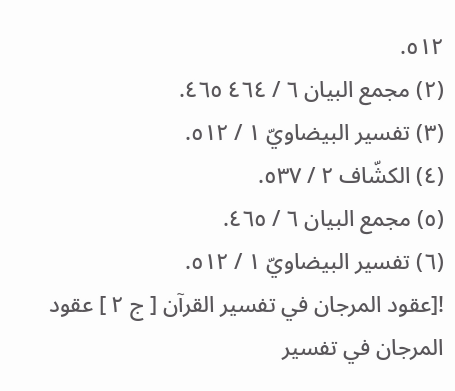٥١٢.
(٢) مجمع البيان ٦ / ٤٦٤ ٤٦٥.
(٣) تفسير البيضاويّ ١ / ٥١٢.
(٤) الكشّاف ٢ / ٥٣٧.
(٥) مجمع البيان ٦ / ٤٦٥.
(٦) تفسير البيضاويّ ١ / ٥١٢.
![عقود المرجان في تفسير القرآن [ ج ٢ ] عقود المرجان في تفسير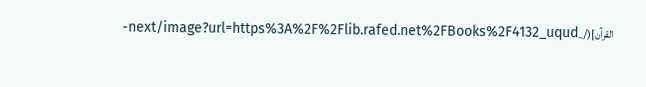القرآن](/_next/image?url=https%3A%2F%2Flib.rafed.net%2FBooks%2F4132_uqud-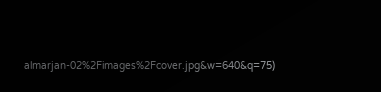almarjan-02%2Fimages%2Fcover.jpg&w=640&q=75)